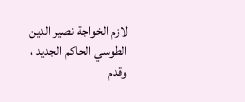لازم الخواجة نصير الدين الطوسي الحاكم الجديد ، وقدم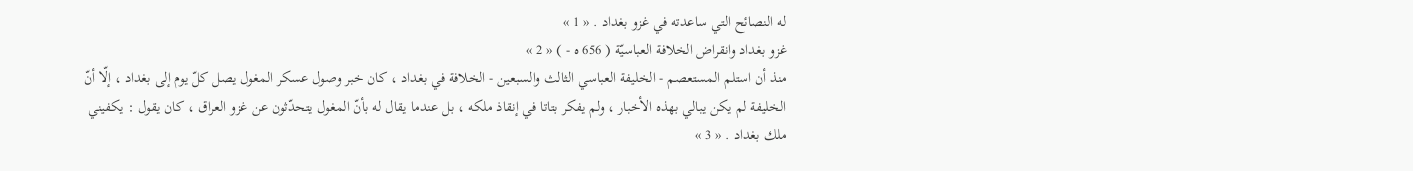له النصائح التي ساعدته في غزو بغداد . « 1 »
غزو بغداد وانقراض الخلافة العباسيّة ( 656 ه - ) « 2 »
منذ أن استلم المستعصم - الخليفة العباسي الثالث والسبعين - الخلافة في بغداد ، كان خبر وصول عسكر المغول يصل كلّ يوم إلى بغداد ، إلّا أنّ الخليفة لم يكن يبالي بهذه الأخبار ، ولم يفكر بتاتا في إنقاذ ملكه ، بل عندما يقال له بأنّ المغول يتحدّثون عن غزو العراق ، كان يقول : يكفيني ملك بغداد . « 3 »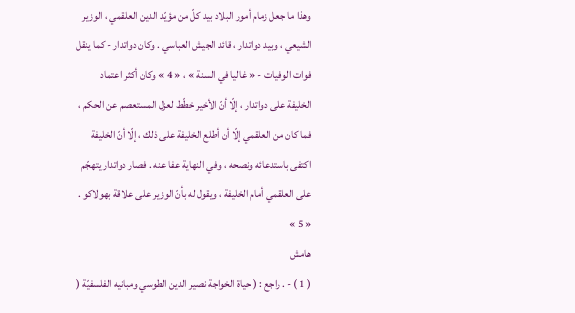وهذا ما جعل زمام أمور البلاد بيد كلّ من مؤيّد الدين العلقمي ، الوزير الشيعي ، وبيد دواتدار ، قائد الجيش العباسي . وكان دواتدار - كما ينقل فوات الوفيات - « غاليا في السنة » ، « 4 » وكان أكثر اعتماد الخليفة على دواتدار ، إلّا أنّ الأخير خطّط لعزل المستعصم عن الحكم ، فما كان من العلقمي إلّا أن أطلع الخليفة على ذلك ، إلّا أنّ الخليفة اكتفى باستدعائه ونصحه ، وفي النهاية عفا عنه . فصار دواتدار يتهجّم على العلقمي أمام الخليفة ، ويقول له بأنّ الوزير على علاقة بهولاكو . « 5 »
هامش
( 1 ) - . راجع : ( حياة الخواجة نصير الدين الطوسي ومبانيه الفلسفيّة (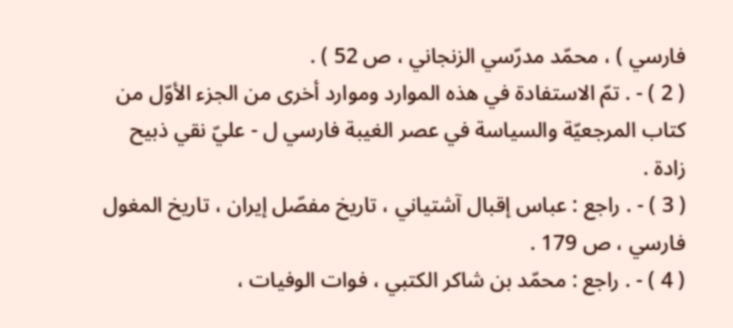فارسي ) ، محمّد مدرّسي الزنجاني ، ص 52 ) .
( 2 ) - . تمّ الاستفادة في هذه الموارد وموارد أخرى من الجزء الأوّل من كتاب المرجعيّة والسياسة في عصر الغيبة فارسي ل - عليّ نقي ذبيح زادة .
( 3 ) - . راجع : عباس إقبال آشتياني ، تاريخ مفصّل إيران ، تاريخ المغول فارسي ، ص 179 .
( 4 ) - . راجع : محمّد بن شاكر الكتبي ، فوات الوفيات ،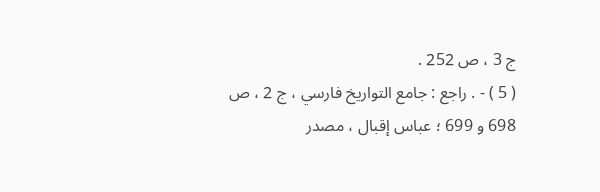ج 3 ، ص 252 .
( 5 ) - . راجع : جامع التواريخ فارسي ، ج 2 ، ص 698 و 699 ؛ عباس إقبال ، مصدر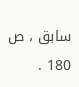سابق ، ص 180 .